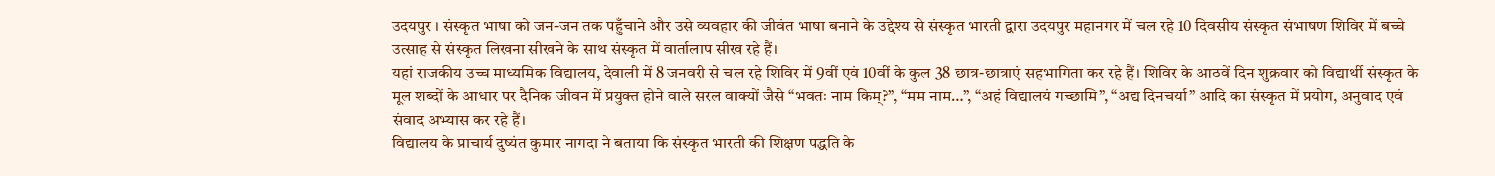उदयपुर । संस्कृत भाषा को जन-जन तक पहुँचाने और उसे व्यवहार की जीवंत भाषा बनाने के उद्देश्य से संस्कृत भारती द्वारा उदयपुर महानगर में चल रहे 10 दिवसीय संस्कृत संभाषण शिविर में बच्चे उत्साह से संस्कृत लिखना सीखने के साथ संस्कृत में वार्तालाप सीख रहे हैं।
यहां राजकीय उच्च माध्यमिक विद्यालय, देवाली में 8 जनवरी से चल रहे शिविर में 9वीं एवं 10वीं के कुल 38 छात्र-छात्राएं सहभागिता कर रहे हैं। शिविर के आठवें दिन शुक्रवार को विद्यार्थी संस्कृत के मूल शब्दों के आधार पर दैनिक जीवन में प्रयुक्त होने वाले सरल वाक्यों जैसे “भवतः नाम किम्?”, “मम नाम…”, “अहं विद्यालयं गच्छामि”, “अद्य दिनचर्या” आदि का संस्कृत में प्रयोग, अनुवाद एवं संवाद अभ्यास कर रहे हैं।
विद्यालय के प्राचार्य दुष्यंत कुमार नागदा ने बताया कि संस्कृत भारती की शिक्षण पद्धति के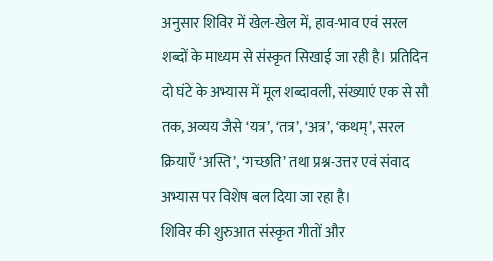अनुसार शिविर में खेल-खेल में, हाव-भाव एवं सरल शब्दों के माध्यम से संस्कृत सिखाई जा रही है। प्रतिदिन दो घंटे के अभ्यास में मूल शब्दावली, संख्याएं एक से सौ तक, अव्यय जैसे ‘यत्र’, ‘तत्र’, ‘अत्र’, ‘कथम्’, सरल क्रियाएँ ‘अस्ति’, ‘गच्छति’ तथा प्रश्न-उत्तर एवं संवाद अभ्यास पर विशेष बल दिया जा रहा है।
शिविर की शुरुआत संस्कृत गीतों और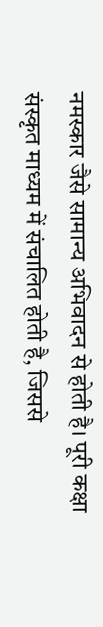नमस्कार जैसे सामान्य अभिवादन से होती है। पूरी कक्षा संस्कृत माध्यम में संचालित होती है, जिससे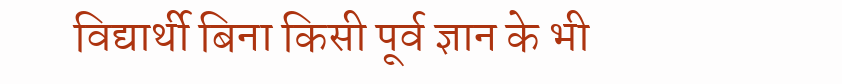विद्यार्थी बिना किसी पूर्व ज्ञान के भी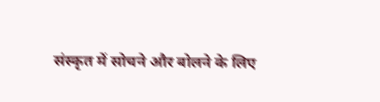संस्कृत में सोचने और बोलने के लिए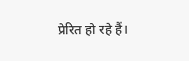प्रेरित हो रहे हैं।